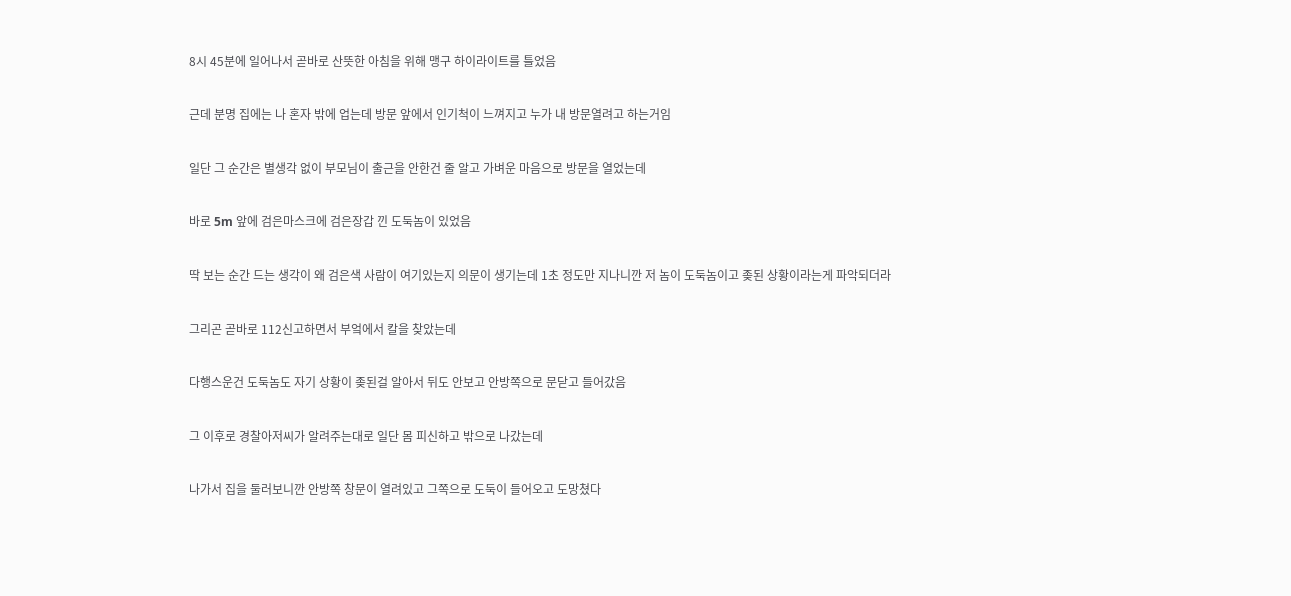8시 45분에 일어나서 곧바로 산뜻한 아침을 위해 맹구 하이라이트를 틀었음

근데 분명 집에는 나 혼자 밖에 업는데 방문 앞에서 인기척이 느껴지고 누가 내 방문열려고 하는거임

일단 그 순간은 별생각 없이 부모님이 출근을 안한건 줄 알고 가벼운 마음으로 방문을 열었는데

바로 5m 앞에 검은마스크에 검은장갑 낀 도둑놈이 있었음

딱 보는 순간 드는 생각이 왜 검은색 사람이 여기있는지 의문이 생기는데 1초 정도만 지나니깐 저 놈이 도둑놈이고 좆된 상황이라는게 파악되더라

그리곤 곧바로 112신고하면서 부엌에서 칼을 찾았는데

다행스운건 도둑놈도 자기 상황이 좆된걸 알아서 뒤도 안보고 안방쪽으로 문닫고 들어갔음

그 이후로 경찰아저씨가 알려주는대로 일단 몸 피신하고 밖으로 나갔는데

나가서 집을 둘러보니깐 안방쪽 창문이 열려있고 그쪽으로 도둑이 들어오고 도망쳤다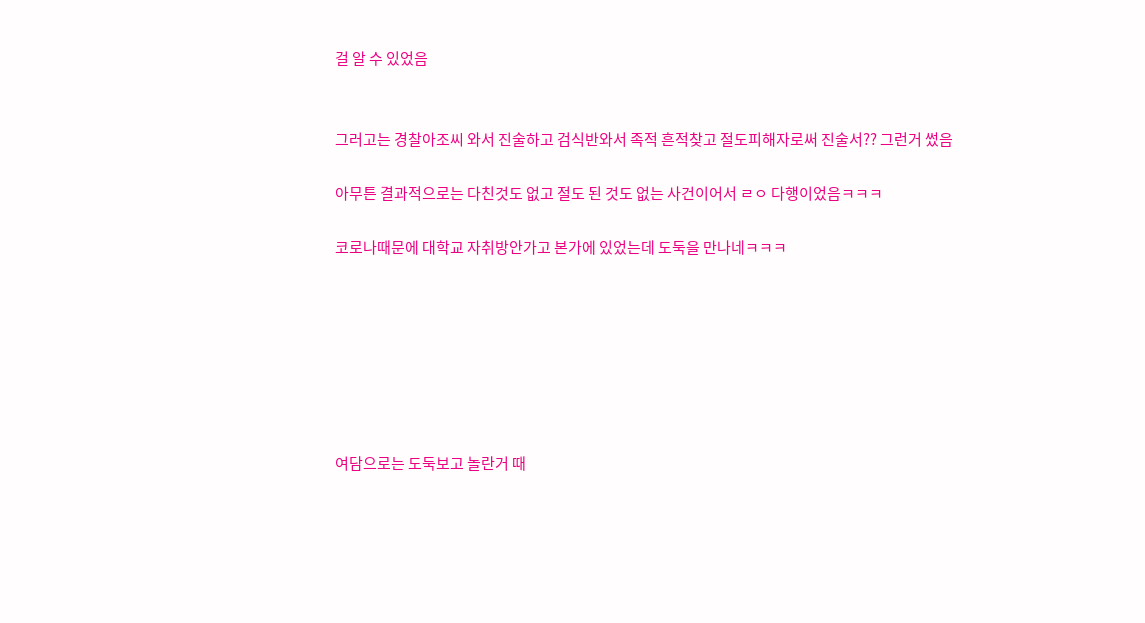걸 알 수 있었음


그러고는 경찰아조씨 와서 진술하고 검식반와서 족적 흔적찾고 절도피해자로써 진술서?? 그런거 썼음

아무튼 결과적으로는 다친것도 없고 절도 된 것도 없는 사건이어서 ㄹㅇ 다행이었음ㅋㅋㅋ

코로나때문에 대학교 자취방안가고 본가에 있었는데 도둑을 만나네ㅋㅋㅋ







여담으로는 도둑보고 놀란거 때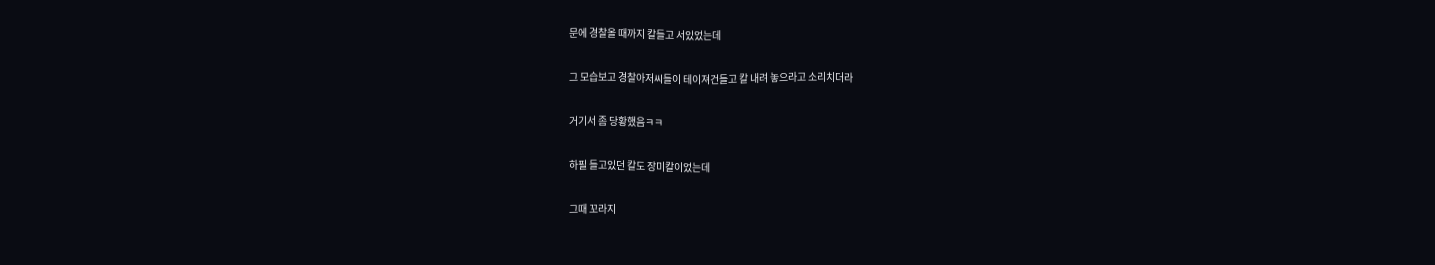문에 경찰올 때까지 칼들고 서있었는데

그 모습보고 경찰아저씨들이 테이져건들고 칼 내려 놓으라고 소리치더라

거기서 좀 당황했음ㅋㅋ

하필 들고있던 칼도 장미칼이었는데

그때 꼬라지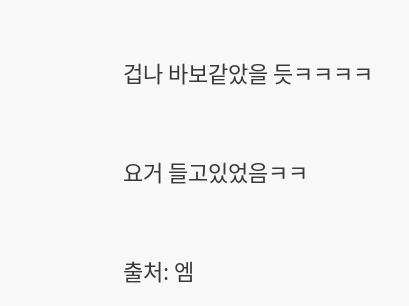겁나 바보같았을 듯ㅋㅋㅋㅋ


요거 들고있었음ㅋㅋ


출처: 엠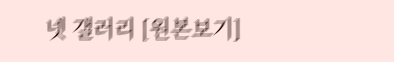넷 갤러리 [원본보기]